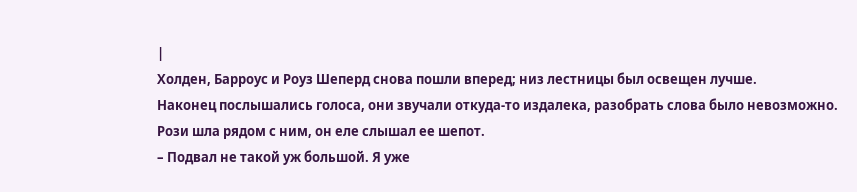|
Холден, Барроус и Роуз Шеперд снова пошли вперед; низ лестницы был освещен лучше.
Наконец послышались голоса, они звучали откуда-то издалека, разобрать слова было невозможно.
Рози шла рядом с ним, он еле слышал ее шепот.
– Подвал не такой уж большой. Я уже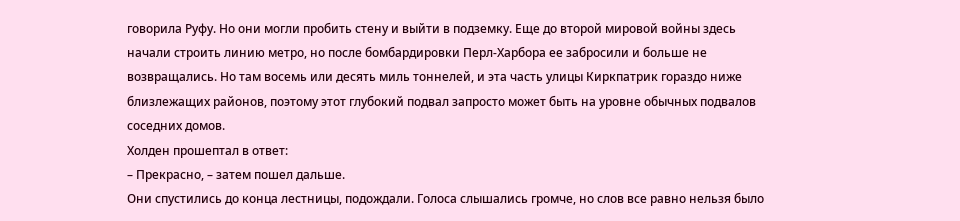говорила Руфу. Но они могли пробить стену и выйти в подземку. Еще до второй мировой войны здесь начали строить линию метро, но после бомбардировки Перл-Харбора ее забросили и больше не возвращались. Но там восемь или десять миль тоннелей, и эта часть улицы Киркпатрик гораздо ниже близлежащих районов, поэтому этот глубокий подвал запросто может быть на уровне обычных подвалов соседних домов.
Холден прошептал в ответ:
– Прекрасно, – затем пошел дальше.
Они спустились до конца лестницы, подождали. Голоса слышались громче, но слов все равно нельзя было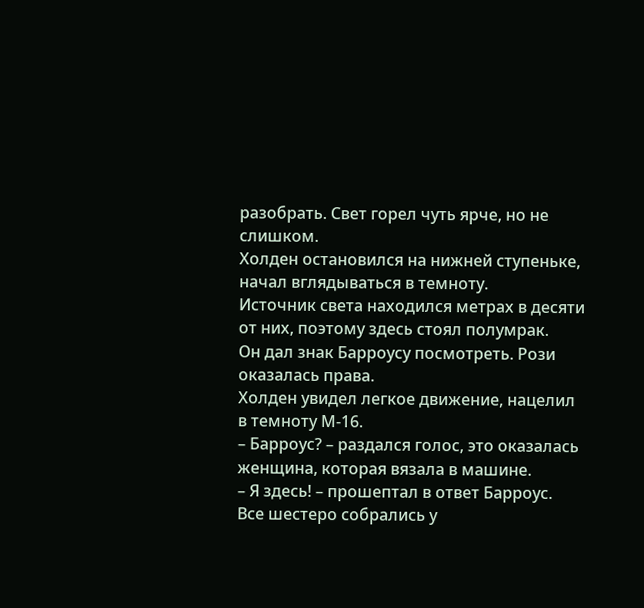разобрать. Свет горел чуть ярче, но не слишком.
Холден остановился на нижней ступеньке, начал вглядываться в темноту.
Источник света находился метрах в десяти от них, поэтому здесь стоял полумрак.
Он дал знак Барроусу посмотреть. Рози оказалась права.
Холден увидел легкое движение, нацелил в темноту М-16.
– Барроус? – раздался голос, это оказалась женщина, которая вязала в машине.
– Я здесь! – прошептал в ответ Барроус.
Все шестеро собрались у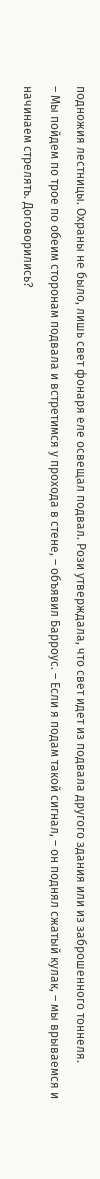подножия лестницы. Охраны не было, лишь свет фонаря еле освещал подвал. Рози утверждала, что свет идет из подвала другого здания или из заброшенного тоннеля.
– Мы пойдем по трое по обеим сторонам подвала и встретимся у прохода в стене, – объявил Барроус. – Если я подам такой сигнал, – он поднял сжатый кулак, – мы врываемся и начинаем стрелять. Договорились?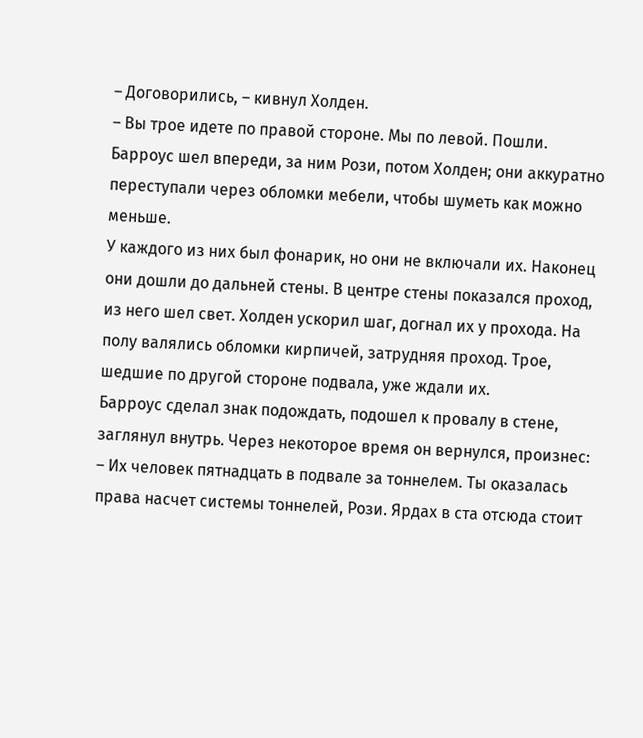– Договорились, – кивнул Холден.
– Вы трое идете по правой стороне. Мы по левой. Пошли.
Барроус шел впереди, за ним Рози, потом Холден; они аккуратно переступали через обломки мебели, чтобы шуметь как можно меньше.
У каждого из них был фонарик, но они не включали их. Наконец они дошли до дальней стены. В центре стены показался проход, из него шел свет. Холден ускорил шаг, догнал их у прохода. На полу валялись обломки кирпичей, затрудняя проход. Трое, шедшие по другой стороне подвала, уже ждали их.
Барроус сделал знак подождать, подошел к провалу в стене, заглянул внутрь. Через некоторое время он вернулся, произнес:
– Их человек пятнадцать в подвале за тоннелем. Ты оказалась права насчет системы тоннелей, Рози. Ярдах в ста отсюда стоит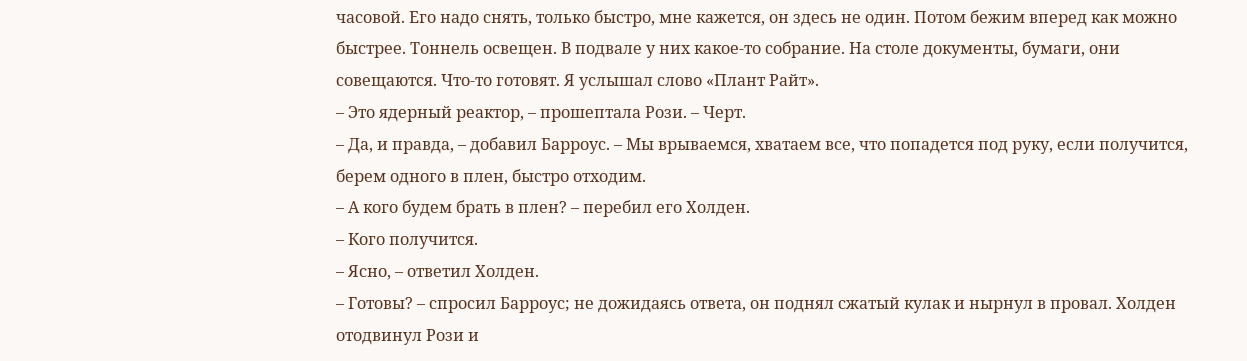часовой. Его надо снять, только быстро, мне кажется, он здесь не один. Потом бежим вперед как можно быстрее. Тоннель освещен. В подвале у них какое-то собрание. На столе документы, бумаги, они совещаются. Что-то готовят. Я услышал слово «Плант Райт».
– Это ядерный реактор, – прошептала Рози. – Черт.
– Да, и правда, – добавил Барроус. – Мы врываемся, хватаем все, что попадется под руку, если получится, берем одного в плен, быстро отходим.
– А кого будем брать в плен? – перебил его Холден.
– Кого получится.
– Ясно, – ответил Холден.
– Готовы? – спросил Барроус; не дожидаясь ответа, он поднял сжатый кулак и нырнул в провал. Холден отодвинул Рози и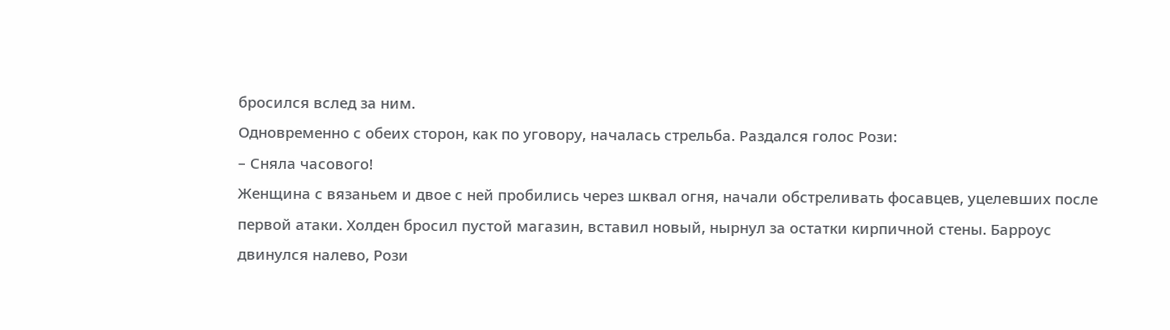бросился вслед за ним.
Одновременно с обеих сторон, как по уговору, началась стрельба. Раздался голос Рози:
– Сняла часового!
Женщина с вязаньем и двое с ней пробились через шквал огня, начали обстреливать фосавцев, уцелевших после первой атаки. Холден бросил пустой магазин, вставил новый, нырнул за остатки кирпичной стены. Барроус двинулся налево, Рози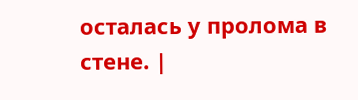осталась у пролома в стене. |